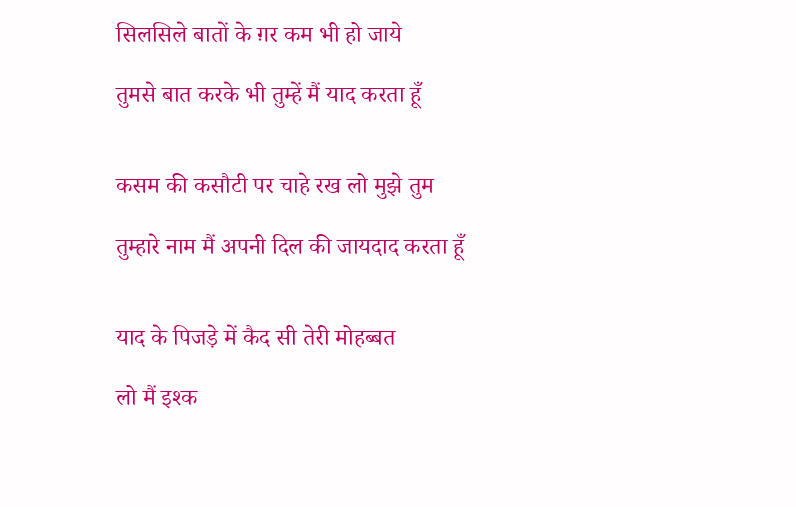सिलसिले बातों के ग़र कम भी हो जाये

तुमसे बात करके भी तुम्हें मैं याद करता हूँ


कसम की कसौटी पर चाहे रख लो मुझे तुम

तुम्हारे नाम मैं अपनी दिल की जायदाद करता हूँ


याद के पिजड़े में कैद सी तेरी मोहब्बत

लो मैं इश्क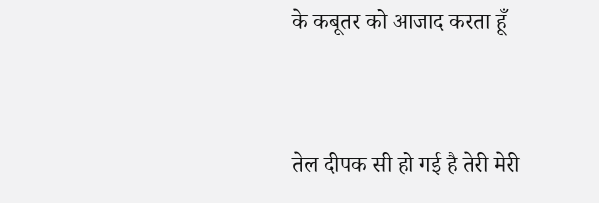के कबूतर को आजाद करता हूँ


तेल दीपक सी हो गई है तेरी मेरी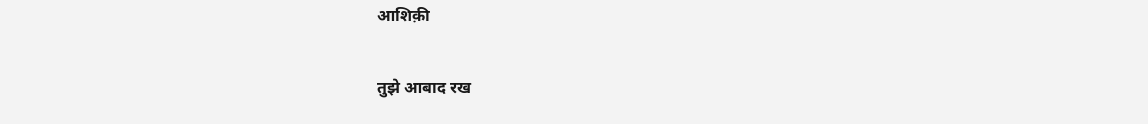आशिक़ी

तुझे आबाद रख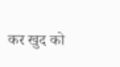कर खुद को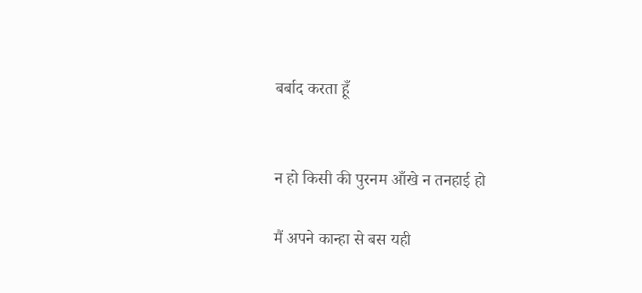बर्बाद करता हूँ


न हो किसी की पुरनम आँखे न तनहाई हो

मैं अपने कान्हा से बस यही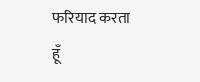फरियाद करता हूँ